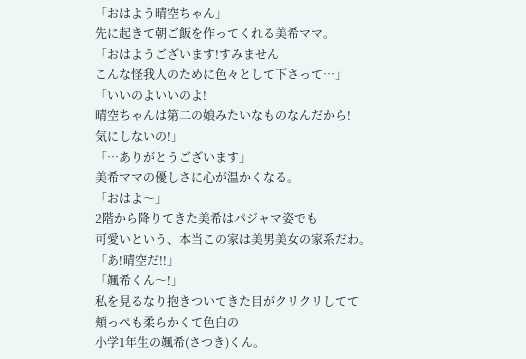「おはよう晴空ちゃん」
先に起きて朝ご飯を作ってくれる美希ママ。
「おはようございます!すみません
こんな怪我人のために色々として下さって…」
「いいのよいいのよ!
晴空ちゃんは第二の娘みたいなものなんだから!
気にしないの!」
「…ありがとうございます」
美希ママの優しさに心が温かくなる。
「おはよ〜」
2階から降りてきた美希はパジャマ姿でも
可愛いという、本当この家は美男美女の家系だわ。
「あ!晴空だ!!」
「颯希くん〜!」
私を見るなり抱きついてきた目がクリクリしてて
頬っぺも柔らかくて色白の
小学1年生の颯希(さつき)くん。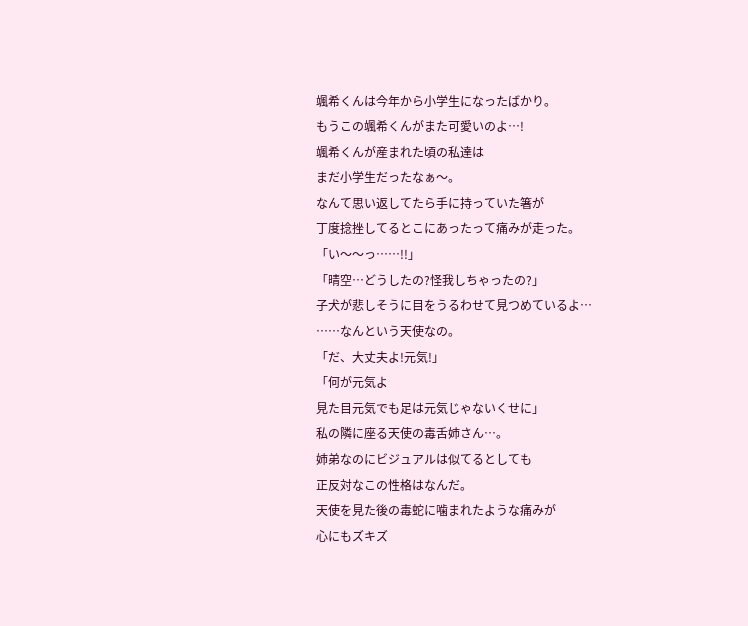颯希くんは今年から小学生になったばかり。
もうこの颯希くんがまた可愛いのよ…!
颯希くんが産まれた頃の私達は
まだ小学生だったなぁ〜。
なんて思い返してたら手に持っていた箸が
丁度捻挫してるとこにあったって痛みが走った。
「い〜〜っ……!!」
「晴空…どうしたの?怪我しちゃったの?」
子犬が悲しそうに目をうるわせて見つめているよ…
……なんという天使なの。
「だ、大丈夫よ!元気!」
「何が元気よ
見た目元気でも足は元気じゃないくせに」
私の隣に座る天使の毒舌姉さん…。
姉弟なのにビジュアルは似てるとしても
正反対なこの性格はなんだ。
天使を見た後の毒蛇に噛まれたような痛みが
心にもズキズ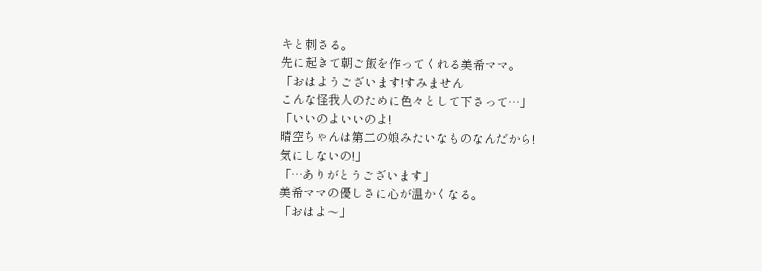キと刺さる。
先に起きて朝ご飯を作ってくれる美希ママ。
「おはようございます!すみません
こんな怪我人のために色々として下さって…」
「いいのよいいのよ!
晴空ちゃんは第二の娘みたいなものなんだから!
気にしないの!」
「…ありがとうございます」
美希ママの優しさに心が温かくなる。
「おはよ〜」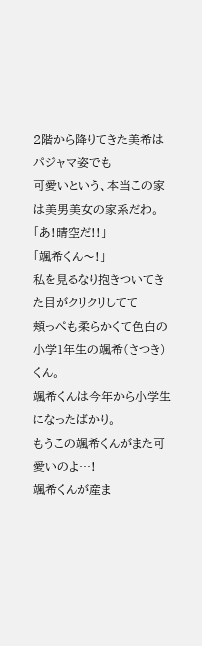2階から降りてきた美希はパジャマ姿でも
可愛いという、本当この家は美男美女の家系だわ。
「あ!晴空だ!!」
「颯希くん〜!」
私を見るなり抱きついてきた目がクリクリしてて
頬っぺも柔らかくて色白の
小学1年生の颯希(さつき)くん。
颯希くんは今年から小学生になったばかり。
もうこの颯希くんがまた可愛いのよ…!
颯希くんが産ま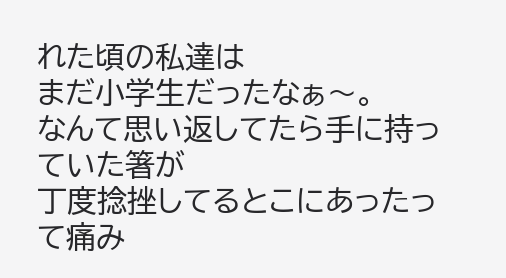れた頃の私達は
まだ小学生だったなぁ〜。
なんて思い返してたら手に持っていた箸が
丁度捻挫してるとこにあったって痛み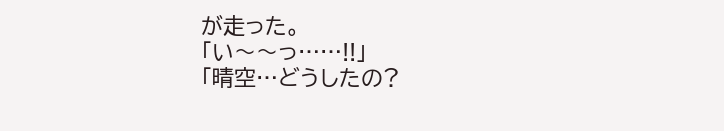が走った。
「い〜〜っ……!!」
「晴空…どうしたの?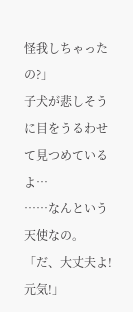怪我しちゃったの?」
子犬が悲しそうに目をうるわせて見つめているよ…
……なんという天使なの。
「だ、大丈夫よ!元気!」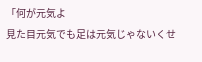「何が元気よ
見た目元気でも足は元気じゃないくせ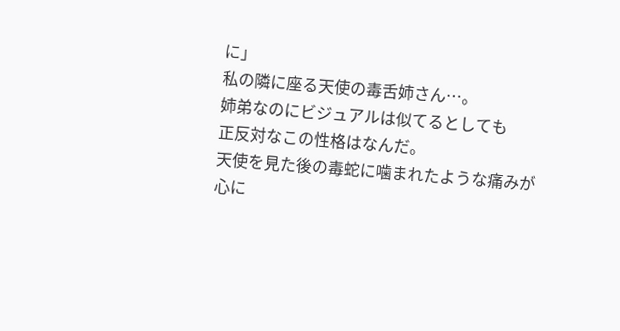に」
私の隣に座る天使の毒舌姉さん…。
姉弟なのにビジュアルは似てるとしても
正反対なこの性格はなんだ。
天使を見た後の毒蛇に噛まれたような痛みが
心に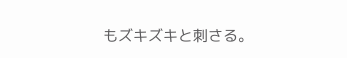もズキズキと刺さる。